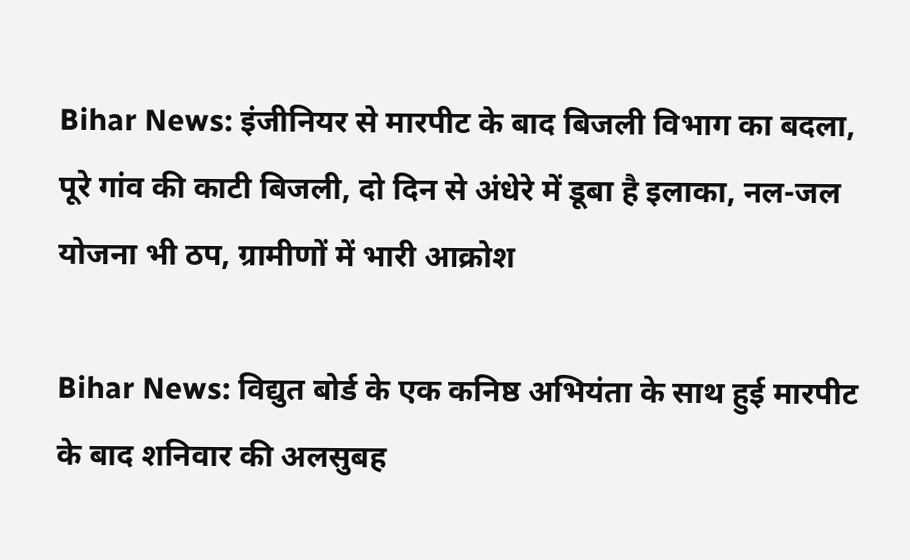Bihar News: इंजीनियर से मारपीट के बाद बिजली विभाग का बदला, पूरे गांव की काटी बिजली, दो दिन से अंधेरे में डूबा है इलाका, नल-जल योजना भी ठप, ग्रामीणों में भारी आक्रोश

Bihar News: विद्युत बोर्ड के एक कनिष्ठ अभियंता के साथ हुई मारपीट के बाद शनिवार की अलसुबह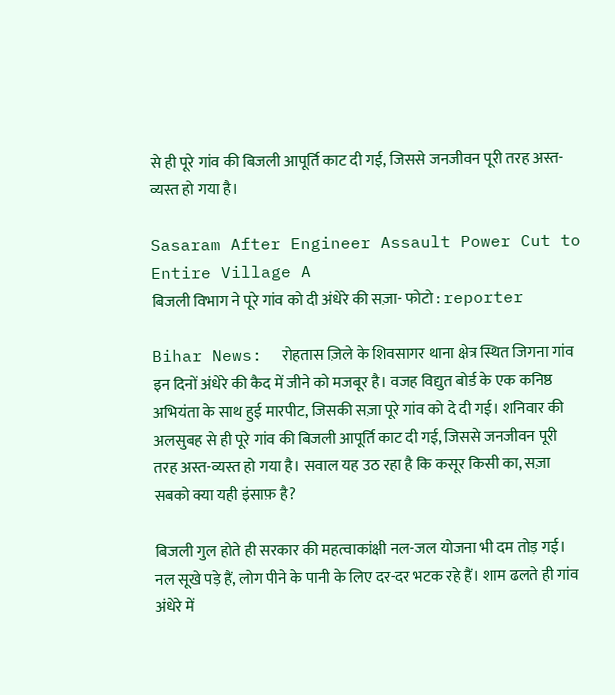से ही पूरे गांव की बिजली आपूर्ति काट दी गई, जिससे जनजीवन पूरी तरह अस्त-व्यस्त हो गया है।

Sasaram After Engineer Assault Power Cut to Entire Village A
बिजली विभाग ने पूरे गांव को दी अंधेरे की सज़ा- फोटो : reporter

Bihar News:  रोहतास ज़िले के शिवसागर थाना क्षेत्र स्थित जिगना गांव इन दिनों अंधेरे की कैद में जीने को मजबूर है। वजह विद्युत बोर्ड के एक कनिष्ठ अभियंता के साथ हुई मारपीट, जिसकी सज़ा पूरे गांव को दे दी गई। शनिवार की अलसुबह से ही पूरे गांव की बिजली आपूर्ति काट दी गई, जिससे जनजीवन पूरी तरह अस्त-व्यस्त हो गया है। सवाल यह उठ रहा है कि कसूर किसी का, सज़ा सबको क्या यही इंसाफ़ है?

बिजली गुल होते ही सरकार की महत्वाकांक्षी नल-जल योजना भी दम तोड़ गई। नल सूखे पड़े हैं, लोग पीने के पानी के लिए दर-दर भटक रहे हैं। शाम ढलते ही गांव अंधेरे में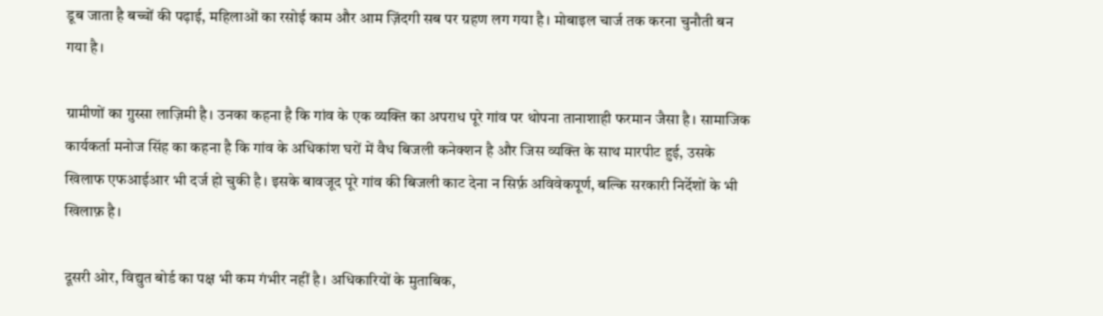डूब जाता है बच्चों की पढ़ाई, महिलाओं का रसोई काम और आम ज़िंदगी सब पर ग्रहण लग गया है। मोबाइल चार्ज तक करना चुनौती बन गया है।

ग्रामीणों का ग़ुस्सा लाज़िमी है। उनका कहना है कि गांव के एक व्यक्ति का अपराध पूरे गांव पर थोपना तानाशाही फरमान जैसा है। सामाजिक कार्यकर्ता मनोज सिंह का कहना है कि गांव के अधिकांश घरों में वैध बिजली कनेक्शन है और जिस व्यक्ति के साथ मारपीट हुई, उसके खिलाफ एफआईआर भी दर्ज हो चुकी है। इसके बावजूद पूरे गांव की बिजली काट देना न सिर्फ़ अविवेकपूर्ण, बल्कि सरकारी निर्देशों के भी खिलाफ़ है।

दूसरी ओर, विद्युत बोर्ड का पक्ष भी कम गंभीर नहीं है। अधिकारियों के मुताबिक,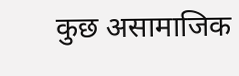कुछ असामाजिक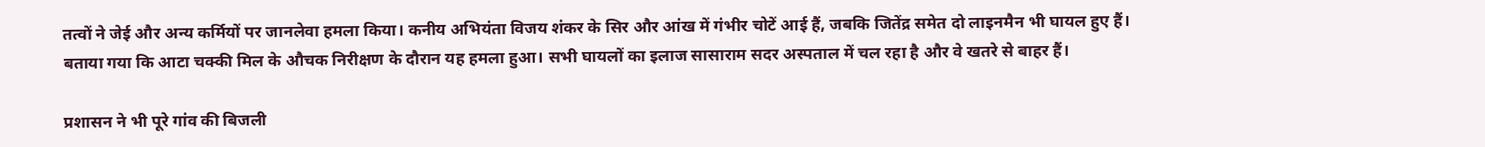तत्वों ने जेई और अन्य कर्मियों पर जानलेवा हमला किया। कनीय अभियंता विजय शंकर के सिर और आंख में गंभीर चोटें आई हैं, जबकि जितेंद्र समेत दो लाइनमैन भी घायल हुए हैं। बताया गया कि आटा चक्की मिल के औचक निरीक्षण के दौरान यह हमला हुआ। सभी घायलों का इलाज सासाराम सदर अस्पताल में चल रहा है और वे खतरे से बाहर हैं।

प्रशासन ने भी पूरे गांव की बिजली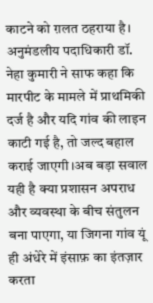काटने को ग़लत ठहराया है। अनुमंडलीय पदाधिकारी डॉ. नेहा कुमारी ने साफ कहा कि मारपीट के मामले में प्राथमिकी दर्ज है और यदि गांव की लाइन काटी गई है, तो जल्द बहाल कराई जाएगी।अब बड़ा सवाल यही है क्या प्रशासन अपराध और व्यवस्था के बीच संतुलन बना पाएगा, या जिगना गांव यूं ही अंधेरे में इंसाफ़ का इंतज़ार करता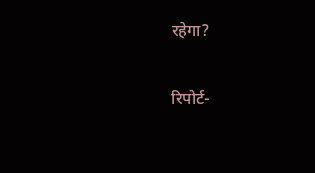रहेगा?

रिपोर्ट-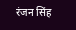रंजन सिंह